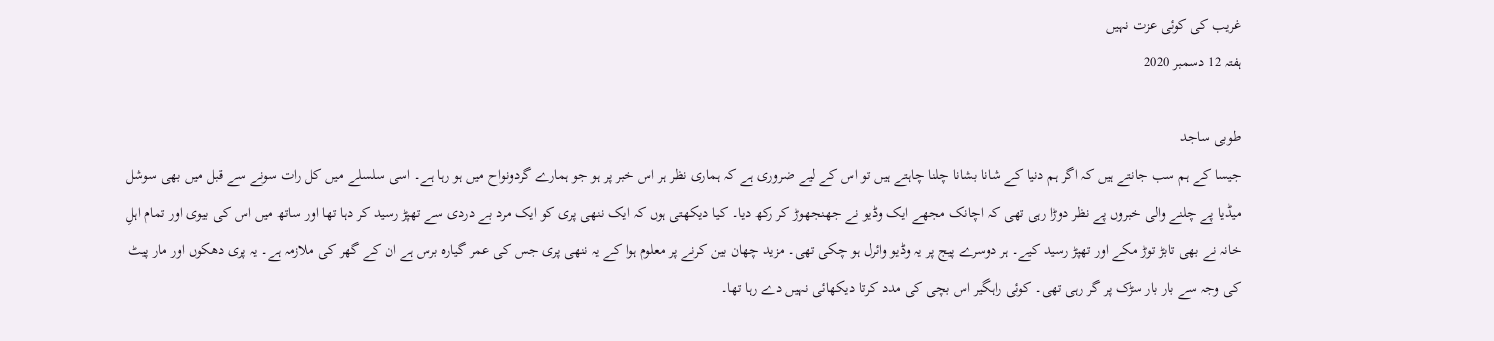غریب کی کوئی عزت نہیں
ہفتہ 12 دسمبر 2020

طوبی ساجد
جیسا کے ہم سب جانتے ہیں کہ اگر ہم دنیا کے شانا بشانا چلنا چاہتے ہیں تو اس کے لیے ضروری ہے کہ ہماری نظر ہر اس خبر پر ہو جو ہمارے گردونواح میں ہو رہا ہے۔ اسی سلسلے میں کل رات سونے سے قبل میں بھی سوشل میڈیا پے چلنے والی خبروں پے نظر دوڑا رہی تھی کہ اچانک مجھے ایک وڈیو نے جھنجھوڑ کر رکھ دیا۔ کیا دیکھتی ہوں کہ ایک ننھی پری کو ایک مرد بے دردی سے تھپڑ رسید کر دہا تھا اور ساتھ میں اس کی بیوی اور تمام اہلِ خانہ نے بھی تابڑ توڑ مکے اور تھپڑ رسید کیے۔ ہر دوسرے پیج پر یہ وڈیو وائرل ہو چکی تھی۔ مزید چھان بین کرنے پر معلوم ہوا کے یہ ننھی پری جس کی عمر گیارہ برس ہے ان کے گھر کی ملازمہ ہے۔ یہ پری دھکوں اور مار پیٹ کی وجہ سے بار بار سڑک پر گر رہی تھی۔ کوئی راہگیر اس بچی کی مدد کرتا دیکھائی نہیں دے رہا تھا۔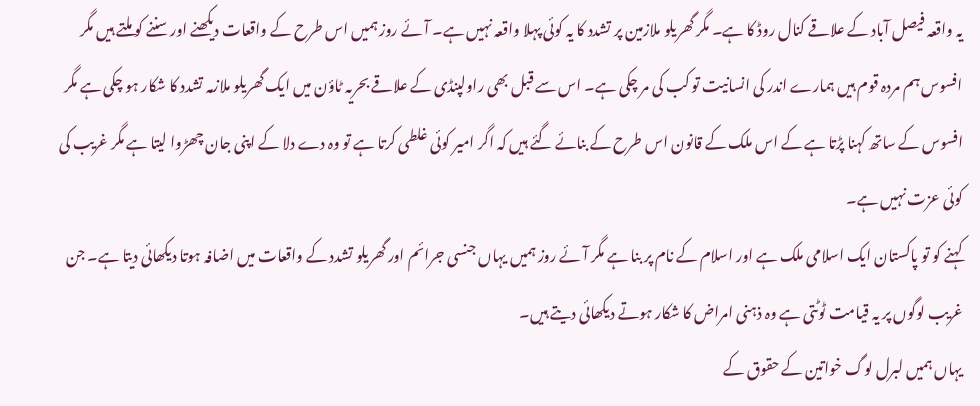یہ واقعہ فیصل آباد کے علاقے کنال روڈ کا ہے۔ مگر گھریلو ملازمین پر تشدد کا یہ کوئی پہلا واقعہ نہیں ہے۔ آئے روز ہمیں اس طرح کے واقعات دیکھنے اور سننے کو ملتے ہیں مگر افسوس ہم مردہ قوم ہیں ہمارے اندر کی انسانیت تو کب کی مر چکی ہے۔ اس سے قبل بھی راولپنڈی کے علاقے بحریہ ٹاؤن میں ایک گھریلو ملازمہ تشدد کا شکار ہو چکی ہے مگر افسوس کے ساتھ کہنا پڑتا ہے کے اس ملک کے قانون اس طرح کے بنائے گئے ہیں کہ اگر امیر کوئی غلطی کرتا ہے تو وہ دے دلا کے اپنی جان چھڑوا لیتا ہے مگر غریب کی کوئی عزت نہیں ہے۔
کہنے کو تو پاکستان ایک اسلامی ملک ہے اور اسلام کے نام پر بنا ہے مگر آئے روز ہمیں یہاں جنسی جرائم اور گھریلو تشدد کے واقعات میں اضافہ ہوتا دیکھائی دیتا ہے۔ جن غریب لوگوں پر یہ قیامت ٹوٹتی ہے وہ ذہنی امراض کا شکار ہوتے دیکھائی دیتے ہیں۔
یہاں ہمیں لبرل لوگ خواتین کے حقوق کے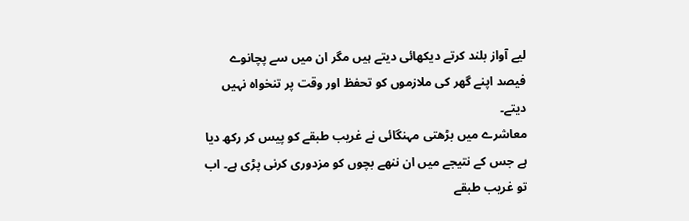لیے آواز بلند کرتے دیکھائی دیتے ہیں مگر ان میں سے پچانوے فیصد اپنے گھر کی ملازموں کو تحفظ اور وقت پر تنخواہ نہیں دیتے۔
معاشرے میں بڑھتی مہنگائی نے غریب طبقے کو پیس کر رکھ دیا ہے جس کے نتیجے میں ان ننھے بچوں کو مزدوری کرنی پڑی ہے۔ اب تو غریب طبقے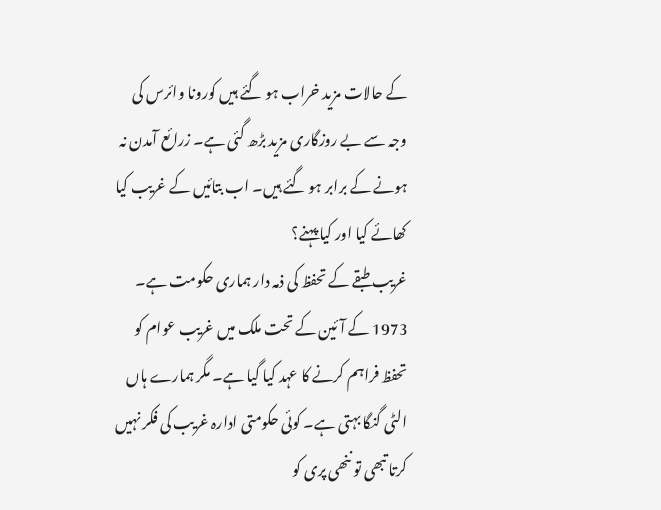کے حالات مزید خراب ہو گئے ہیں کورونا وائرس کی وجہ سے بے روزگاری مزید بڑھ گئی ہے۔ زرائع آمدن نہ ہونے کے برابر ہو گئے ہیں۔ اب بتائیں کے غریب کیا کھائے کیا اور کیا پہنے؟
غریب طبقے کے تحفظ کی ذمہ دار ہماری حکومت ہے۔ 1973 کے آئین کے تحت ملک میں غریب عوام کو تحفظ فراہم کرنے کا عہد کیا گیا ہے۔ مگر ہمارے ہاں الٹی گنگا بہتی ہے۔ کوئی حکومتی ادارہ غریب کی فکر نہیں کرتا تبھی تو ننھی پری کو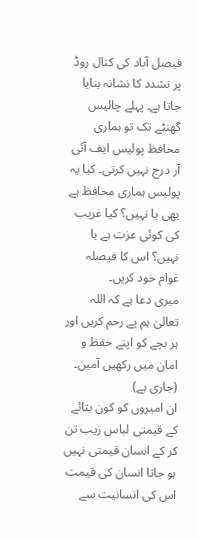فیصل آباد کی کنال روڈ پر تشدد کا نشانہ بنایا جاتا ہے۔ پہلے چالیس گھنٹے تک تو ہماری محافظ پولیس ایف آئی آر درج نہیں کرتی۔ کیا یہ پولیس ہماری محافظ ہے بھی یا نہیں؟ کیا غریب کی کوئی عزت ہے یا نہیں؟ اس کا فیصلہ عوام خود کریں۔
میری دعا ہے کہ اللہ تعالیٰ ہم پے رحم کریں اور ہر بچے کو اپنے حفظ و امان میں رکھیں آمین۔
(جاری ہے)
ان امیروں کو کون بتائے کے قیمتی لباس زیب تن کر کے انسان قیمتی نہیں ہو جاتا انسان کی قیمت اس کی انسانیت سے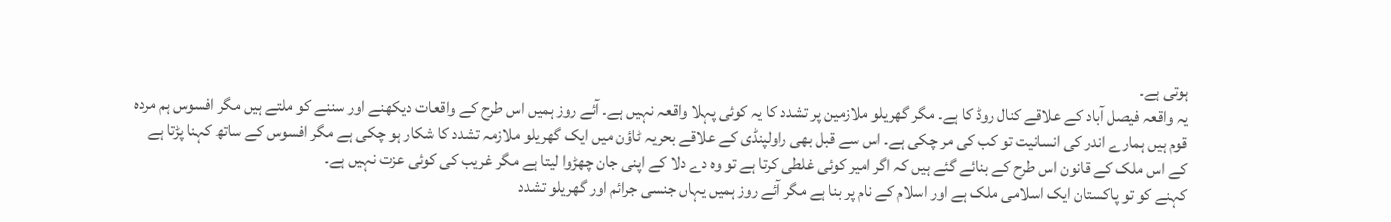ہوتی ہے۔
یہ واقعہ فیصل آباد کے علاقے کنال روڈ کا ہے۔ مگر گھریلو ملازمین پر تشدد کا یہ کوئی پہلا واقعہ نہیں ہے۔ آئے روز ہمیں اس طرح کے واقعات دیکھنے اور سننے کو ملتے ہیں مگر افسوس ہم مردہ قوم ہیں ہمارے اندر کی انسانیت تو کب کی مر چکی ہے۔ اس سے قبل بھی راولپنڈی کے علاقے بحریہ ٹاؤن میں ایک گھریلو ملازمہ تشدد کا شکار ہو چکی ہے مگر افسوس کے ساتھ کہنا پڑتا ہے کے اس ملک کے قانون اس طرح کے بنائے گئے ہیں کہ اگر امیر کوئی غلطی کرتا ہے تو وہ دے دلا کے اپنی جان چھڑوا لیتا ہے مگر غریب کی کوئی عزت نہیں ہے۔
کہنے کو تو پاکستان ایک اسلامی ملک ہے اور اسلام کے نام پر بنا ہے مگر آئے روز ہمیں یہاں جنسی جرائم اور گھریلو تشدد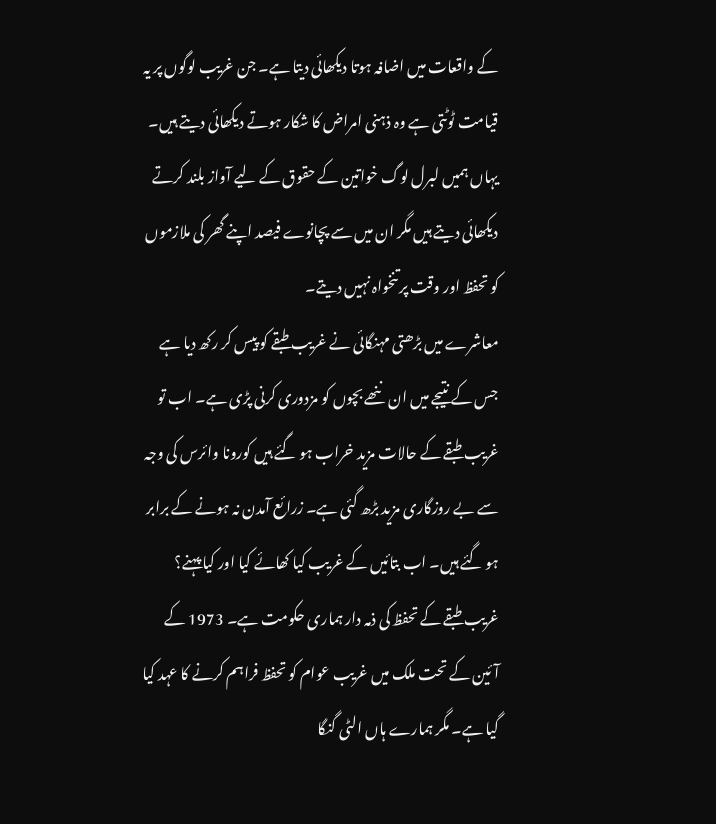کے واقعات میں اضافہ ہوتا دیکھائی دیتا ہے۔ جن غریب لوگوں پر یہ قیامت ٹوٹتی ہے وہ ذہنی امراض کا شکار ہوتے دیکھائی دیتے ہیں۔
یہاں ہمیں لبرل لوگ خواتین کے حقوق کے لیے آواز بلند کرتے دیکھائی دیتے ہیں مگر ان میں سے پچانوے فیصد اپنے گھر کی ملازموں کو تحفظ اور وقت پر تنخواہ نہیں دیتے۔
معاشرے میں بڑھتی مہنگائی نے غریب طبقے کو پیس کر رکھ دیا ہے جس کے نتیجے میں ان ننھے بچوں کو مزدوری کرنی پڑی ہے۔ اب تو غریب طبقے کے حالات مزید خراب ہو گئے ہیں کورونا وائرس کی وجہ سے بے روزگاری مزید بڑھ گئی ہے۔ زرائع آمدن نہ ہونے کے برابر ہو گئے ہیں۔ اب بتائیں کے غریب کیا کھائے کیا اور کیا پہنے؟
غریب طبقے کے تحفظ کی ذمہ دار ہماری حکومت ہے۔ 1973 کے آئین کے تحت ملک میں غریب عوام کو تحفظ فراہم کرنے کا عہد کیا گیا ہے۔ مگر ہمارے ہاں الٹی گنگا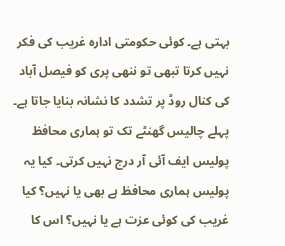بہتی ہے۔ کوئی حکومتی ادارہ غریب کی فکر نہیں کرتا تبھی تو ننھی پری کو فیصل آباد کی کنال روڈ پر تشدد کا نشانہ بنایا جاتا ہے۔ پہلے چالیس گھنٹے تک تو ہماری محافظ پولیس ایف آئی آر درج نہیں کرتی۔ کیا یہ پولیس ہماری محافظ ہے بھی یا نہیں؟ کیا غریب کی کوئی عزت ہے یا نہیں؟ اس کا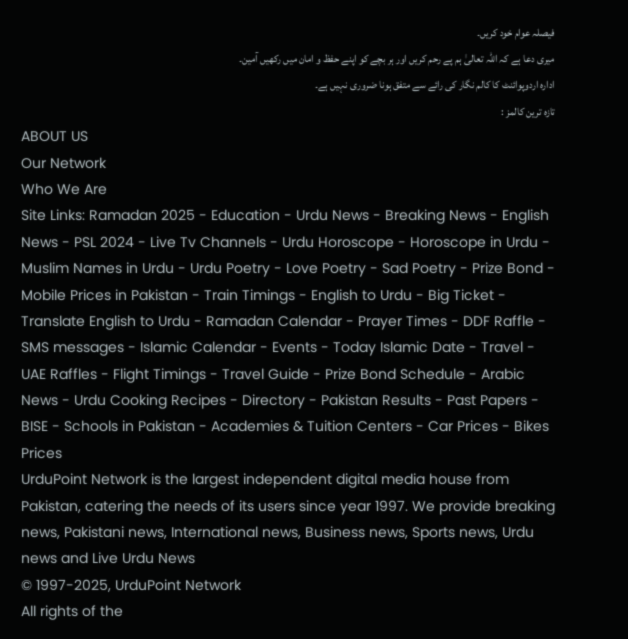فیصلہ عوام خود کریں۔
میری دعا ہے کہ اللہ تعالیٰ ہم پے رحم کریں اور ہر بچے کو اپنے حفظ و امان میں رکھیں آمین۔
ادارہ اردوپوائنٹ کا کالم نگار کی رائے سے متفق ہونا ضروری نہیں ہے۔
تازہ ترین کالمز :
ABOUT US
Our Network
Who We Are
Site Links: Ramadan 2025 - Education - Urdu News - Breaking News - English News - PSL 2024 - Live Tv Channels - Urdu Horoscope - Horoscope in Urdu - Muslim Names in Urdu - Urdu Poetry - Love Poetry - Sad Poetry - Prize Bond - Mobile Prices in Pakistan - Train Timings - English to Urdu - Big Ticket - Translate English to Urdu - Ramadan Calendar - Prayer Times - DDF Raffle - SMS messages - Islamic Calendar - Events - Today Islamic Date - Travel - UAE Raffles - Flight Timings - Travel Guide - Prize Bond Schedule - Arabic News - Urdu Cooking Recipes - Directory - Pakistan Results - Past Papers - BISE - Schools in Pakistan - Academies & Tuition Centers - Car Prices - Bikes Prices
UrduPoint Network is the largest independent digital media house from Pakistan, catering the needs of its users since year 1997. We provide breaking news, Pakistani news, International news, Business news, Sports news, Urdu news and Live Urdu News
© 1997-2025, UrduPoint Network
All rights of the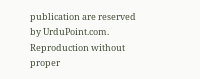publication are reserved by UrduPoint.com. Reproduction without proper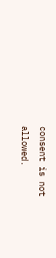consent is not allowed.